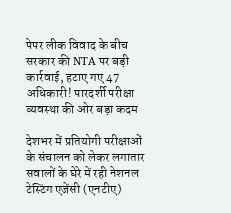पेपर लीक विवाद के बीच सरकार की NTA पर बड़ी कार्रवाई, हटाए गए 47 अधिकारी! पारदर्शी परीक्षा व्यवस्था की ओर बड़ा कदम

देशभर में प्रतियोगी परीक्षाओं के संचालन को लेकर लगातार सवालों के घेरे में रही नेशनल टेस्टिंग एजेंसी (एनटीए)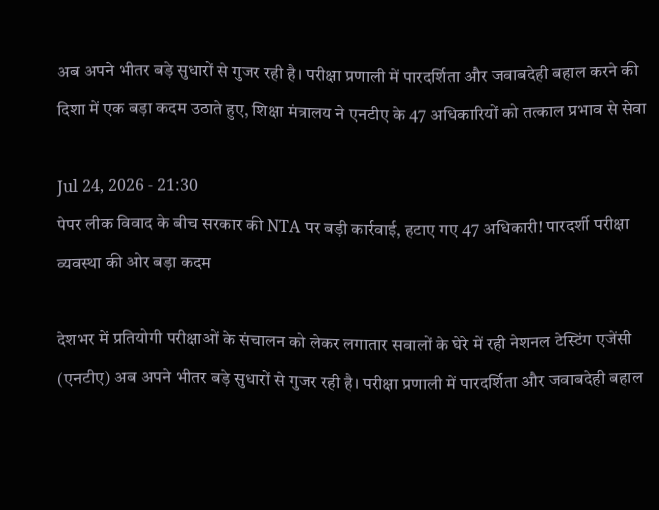अब अपने भीतर बड़े सुधारों से गुजर रही है। परीक्षा प्रणाली में पारदर्शिता और जवाबदेही बहाल करने की दिशा में एक बड़ा कदम उठाते हुए, शिक्षा मंत्रालय ने एनटीए के 47 अधिकारियों को तत्काल प्रभाव से सेवा

Jul 24, 2026 - 21:30
पेपर लीक विवाद के बीच सरकार की NTA पर बड़ी कार्रवाई, हटाए गए 47 अधिकारी! पारदर्शी परीक्षा व्यवस्था की ओर बड़ा कदम

देशभर में प्रतियोगी परीक्षाओं के संचालन को लेकर लगातार सवालों के घेरे में रही नेशनल टेस्टिंग एजेंसी (एनटीए) अब अपने भीतर बड़े सुधारों से गुजर रही है। परीक्षा प्रणाली में पारदर्शिता और जवाबदेही बहाल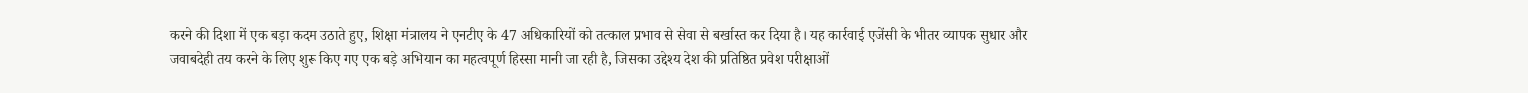करने की दिशा में एक बड़ा कदम उठाते हुए, शिक्षा मंत्रालय ने एनटीए के 47 अधिकारियों को तत्काल प्रभाव से सेवा से बर्खास्त कर दिया है। यह कार्रवाई एजेंसी के भीतर व्यापक सुधार और जवाबदेही तय करने के लिए शुरू किए गए एक बड़े अभियान का महत्वपूर्ण हिस्सा मानी जा रही है, जिसका उद्देश्य देश की प्रतिष्ठित प्रवेश परीक्षाओं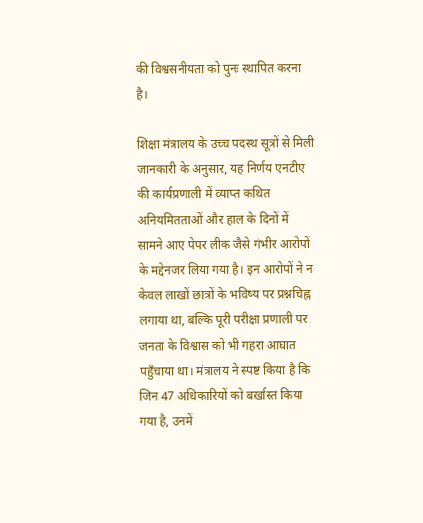की विश्वसनीयता को पुनः स्थापित करना है।

शिक्षा मंत्रालय के उच्च पदस्थ सूत्रों से मिली जानकारी के अनुसार, यह निर्णय एनटीए की कार्यप्रणाली में व्याप्त कथित अनियमितताओं और हाल के दिनों में सामने आए पेपर लीक जैसे गंभीर आरोपों के मद्देनजर लिया गया है। इन आरोपों ने न केवल लाखों छात्रों के भविष्य पर प्रश्नचिह्न लगाया था, बल्कि पूरी परीक्षा प्रणाली पर जनता के विश्वास को भी गहरा आघात पहुँचाया था। मंत्रालय ने स्पष्ट किया है कि जिन 47 अधिकारियों को बर्खास्त किया गया है, उनमें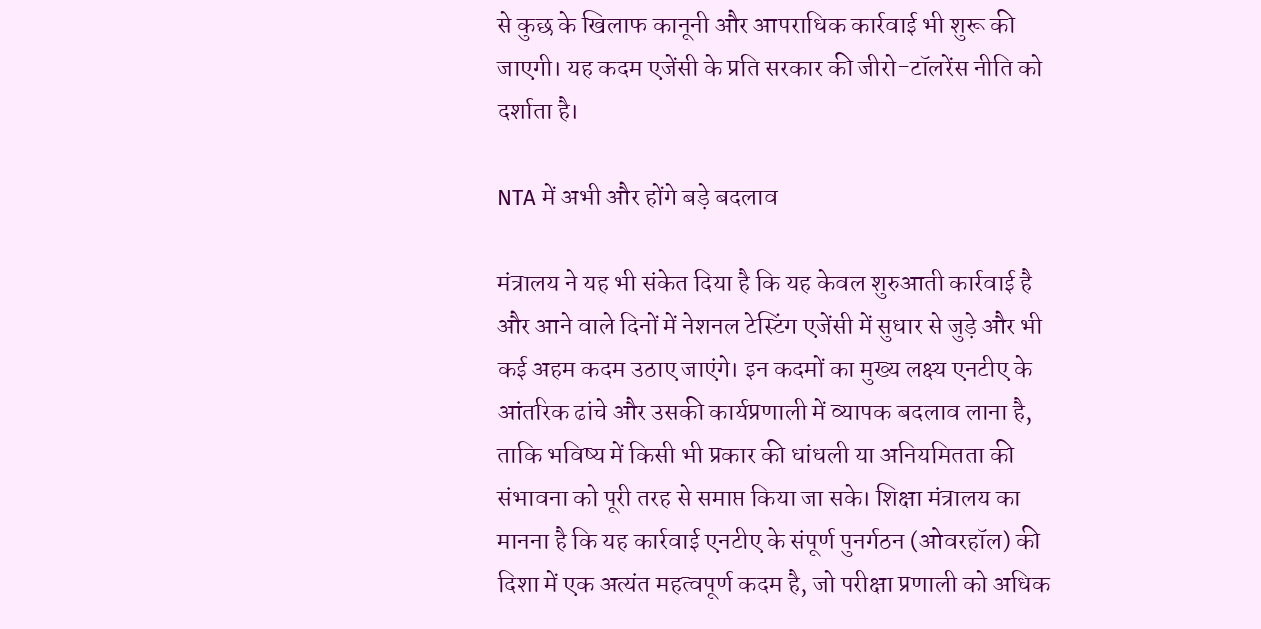से कुछ के खिलाफ कानूनी और आपराधिक कार्रवाई भी शुरू की जाएगी। यह कदम एजेंसी के प्रति सरकार की जीरो-टॉलरेंस नीति को दर्शाता है।

NTA में अभी और होंगे बड़े बदलाव

मंत्रालय ने यह भी संकेत दिया है कि यह केवल शुरुआती कार्रवाई है और आने वाले दिनों में नेशनल टेस्टिंग एजेंसी में सुधार से जुड़े और भी कई अहम कदम उठाए जाएंगे। इन कदमों का मुख्य लक्ष्य एनटीए के आंतरिक ढांचे और उसकी कार्यप्रणाली में व्यापक बदलाव लाना है, ताकि भविष्य में किसी भी प्रकार की धांधली या अनियमितता की संभावना को पूरी तरह से समाप्त किया जा सके। शिक्षा मंत्रालय का मानना है कि यह कार्रवाई एनटीए के संपूर्ण पुनर्गठन (ओवरहॉल) की दिशा में एक अत्यंत महत्वपूर्ण कदम है, जो परीक्षा प्रणाली को अधिक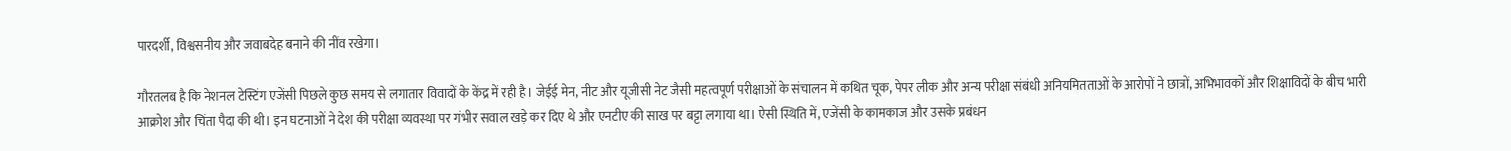पारदर्शी, विश्वसनीय और जवाबदेह बनाने की नींव रखेगा।

गौरतलब है कि नेशनल टेस्टिंग एजेंसी पिछले कुछ समय से लगातार विवादों के केंद्र में रही है। जेईई मेन, नीट और यूजीसी नेट जैसी महत्वपूर्ण परीक्षाओं के संचालन में कथित चूक, पेपर लीक और अन्य परीक्षा संबंधी अनियमितताओं के आरोपों ने छात्रों, अभिभावकों और शिक्षाविदों के बीच भारी आक्रोश और चिंता पैदा की थी। इन घटनाओं ने देश की परीक्षा व्यवस्था पर गंभीर सवाल खड़े कर दिए थे और एनटीए की साख पर बट्टा लगाया था। ऐसी स्थिति में, एजेंसी के कामकाज और उसके प्रबंधन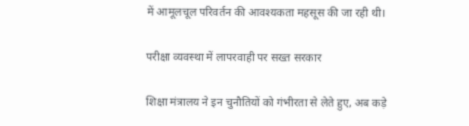में आमूलचूल परिवर्तन की आवश्यकता महसूस की जा रही थी।

परीक्षा व्यवस्था में लापरवाही पर सख्त सरकार

शिक्षा मंत्रालय ने इन चुनौतियों को गंभीरता से लेते हुए, अब कड़े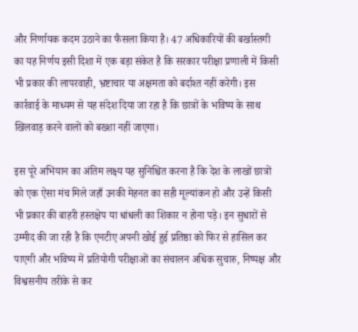और निर्णायक कदम उठाने का फैसला किया है। 47 अधिकारियों की बर्खास्तगी का यह निर्णय इसी दिशा में एक बड़ा संकेत है कि सरकार परीक्षा प्रणाली में किसी भी प्रकार की लापरवाही, भ्रष्टाचार या अक्षमता को बर्दाश्त नहीं करेगी। इस कार्रवाई के माध्यम से यह संदेश दिया जा रहा है कि छात्रों के भविष्य के साथ खिलवाड़ करने वालों को बख्शा नहीं जाएगा।

इस पूरे अभियान का अंतिम लक्ष्य यह सुनिश्चित करना है कि देश के लाखों छात्रों को एक ऐसा मंच मिले जहाँ उनकी मेहनत का सही मूल्यांकन हो और उन्हें किसी भी प्रकार की बाहरी हस्तक्षेप या धांधली का शिकार न होना पड़े। इन सुधारों से उम्मीद की जा रही है कि एनटीए अपनी खोई हुई प्रतिष्ठा को फिर से हासिल कर पाएगी और भविष्य में प्रतियोगी परीक्षाओं का संचालन अधिक सुचारु, निष्पक्ष और विश्वसनीय तरीके से कर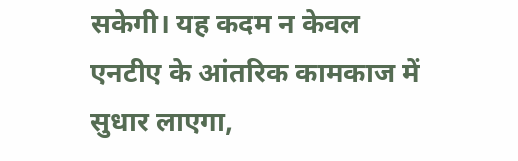सकेगी। यह कदम न केवल एनटीए के आंतरिक कामकाज में सुधार लाएगा,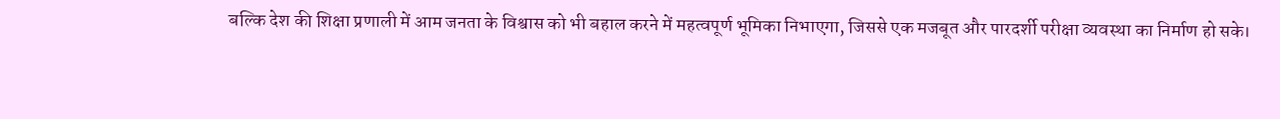बल्कि देश की शिक्षा प्रणाली में आम जनता के विश्वास को भी बहाल करने में महत्वपूर्ण भूमिका निभाएगा, जिससे एक मजबूत और पारदर्शी परीक्षा व्यवस्था का निर्माण हो सके।